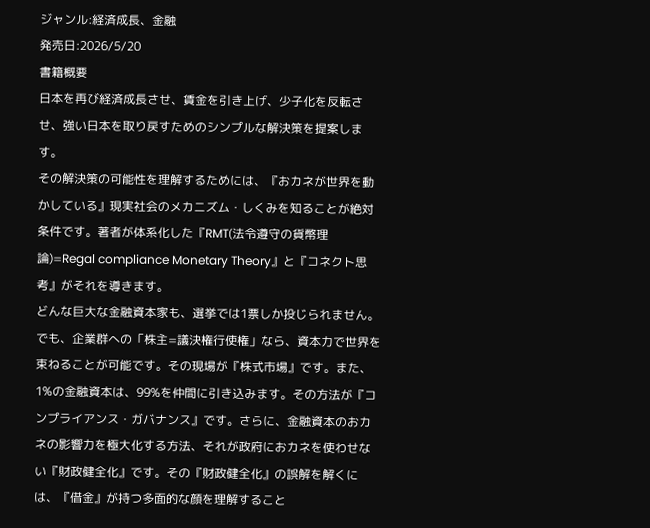ジャンル:経済成長、金融
発売日:2026/5/20
書籍概要
日本を再び経済成長させ、賃金を引き上げ、少子化を反転させ、強い日本を取り戻すためのシンプルな解決策を提案します。
その解決策の可能性を理解するためには、『おカネが世界を動かしている』現実社会のメカニズム・しくみを知ることが絶対条件です。著者が体系化した『RMT(法令遵守の貨幣理論)=Regal compliance Monetary Theory』と『コネクト思考』がそれを導きます。
どんな巨大な金融資本家も、選挙では1票しか投じられません。でも、企業群への「株主=議決権行使権」なら、資本力で世界を束ねることが可能です。その現場が『株式市場』です。また、1%の金融資本は、99%を仲間に引き込みます。その方法が『コンプライアンス・ガバナンス』です。さらに、金融資本のおカネの影響力を極大化する方法、それが政府におカネを使わせない『財政健全化』です。その『財政健全化』の誤解を解くには、『借金』が持つ多面的な顔を理解すること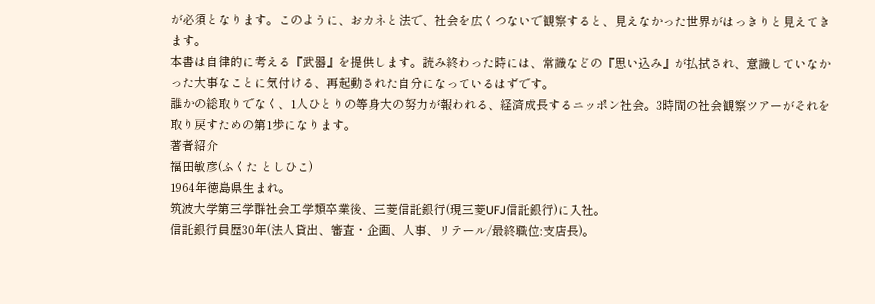が必須となります。このように、おカネと法で、社会を広くつないで観察すると、見えなかった世界がはっきりと見えてきます。
本書は自律的に考える『武器』を提供します。読み終わった時には、常識などの『思い込み』が払拭され、意識していなかった大事なことに気付ける、再起動された自分になっているはずです。
誰かの総取りでなく、1人ひとりの等身大の努力が報われる、経済成長するニッポン社会。3時間の社会観察ツアーがそれを取り戻すための第1歩になります。
著者紹介
福田敏彦(ふくた としひこ)
1964年徳島県生まれ。
筑波大学第三学群社会工学類卒業後、三菱信託銀行(現三菱UFJ信託銀行)に入社。
信託銀行員歴30年(法人貸出、審査・企画、人事、リテール/最終職位:支店長)。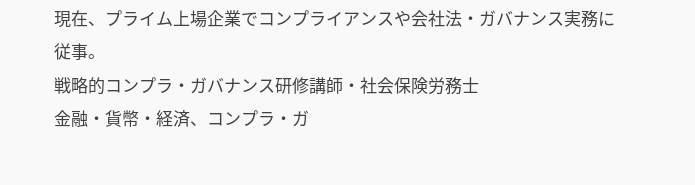現在、プライム上場企業でコンプライアンスや会社法・ガバナンス実務に従事。
戦略的コンプラ・ガバナンス研修講師・社会保険労務士
金融・貨幣・経済、コンプラ・ガ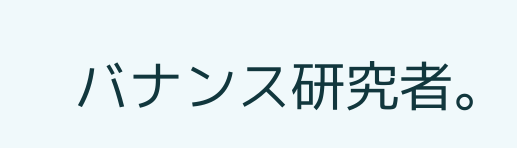バナンス研究者。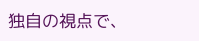独自の視点で、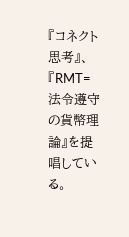『コネクト思考』、『RMT=法令遵守の貨幣理論』を提唱している。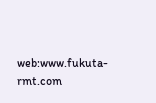web:www.fukuta-rmt.com